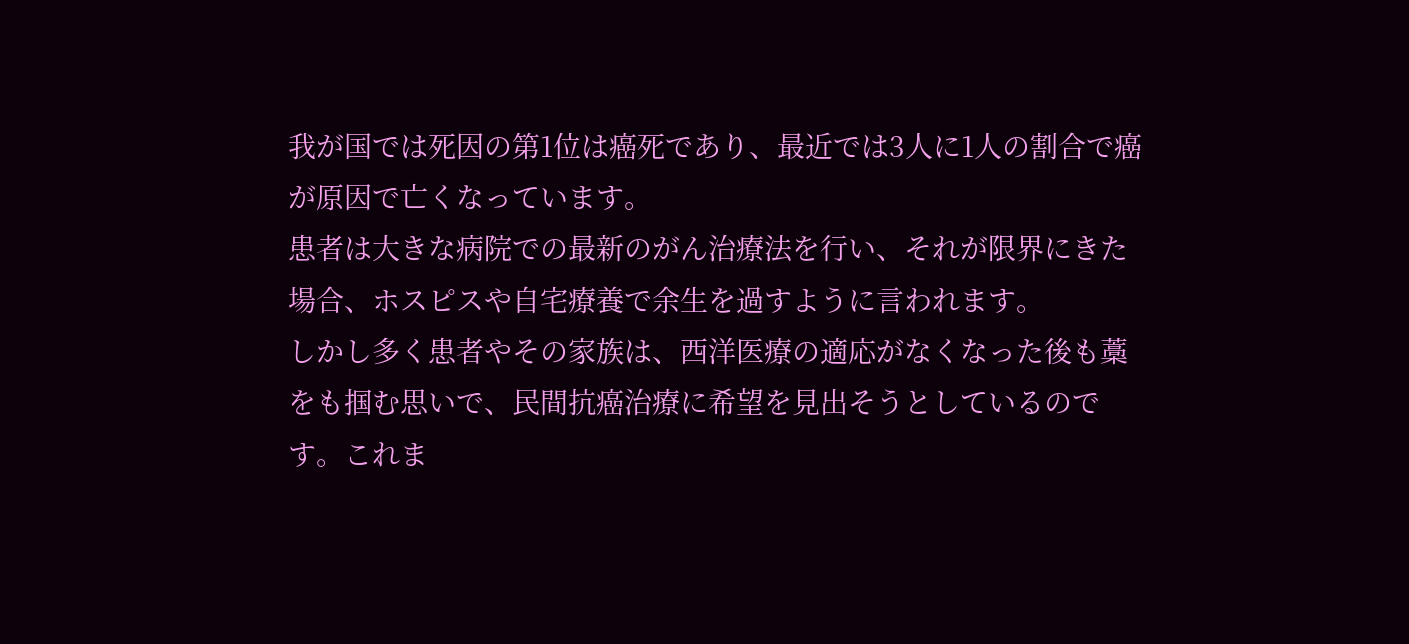我が国では死因の第1位は癌死であり、最近では3人に1人の割合で癌が原因で亡くなっています。
患者は大きな病院での最新のがん治療法を行い、それが限界にきた場合、ホスピスや自宅療養で余生を過すように言われます。
しかし多く患者やその家族は、西洋医療の適応がなくなった後も藁をも掴む思いで、民間抗癌治療に希望を見出そうとしているのです。これま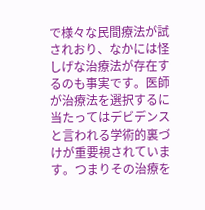で様々な民間療法が試されおり、なかには怪しげな治療法が存在するのも事実です。医師が治療法を選択するに当たってはデビデンスと言われる学術的裏づけが重要視されています。つまりその治療を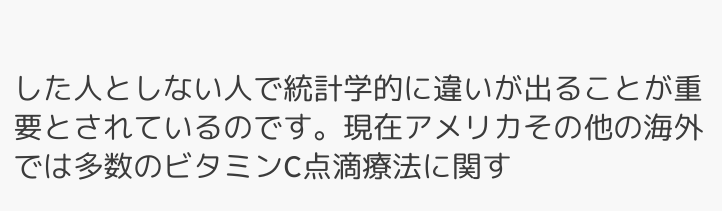した人としない人で統計学的に違いが出ることが重要とされているのです。現在アメリカその他の海外では多数のビタミンC点滴療法に関す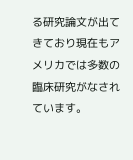る研究論文が出てきており現在もアメリカでは多数の臨床研究がなされています。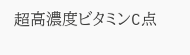超高濃度ビタミンC点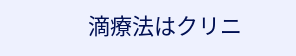滴療法はクリニ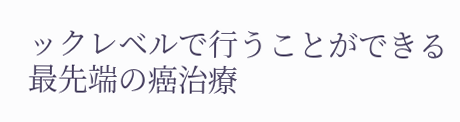ックレベルで行うことができる最先端の癌治療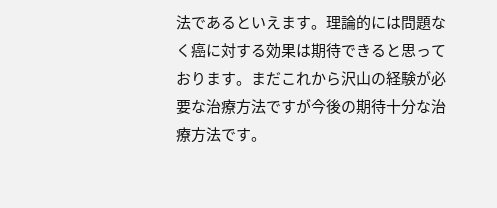法であるといえます。理論的には問題なく癌に対する効果は期待できると思っております。まだこれから沢山の経験が必要な治療方法ですが今後の期待十分な治療方法です。